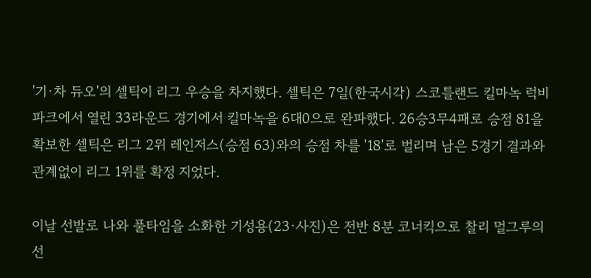'기·차 듀오'의 셀틱이 리그 우승을 차지했다. 셀틱은 7일(한국시각) 스코틀랜드 킬마녹 럭비 파크에서 열린 33라운드 경기에서 킬마녹을 6대0으로 완파했다. 26승3무4패로 승점 81을 확보한 셀틱은 리그 2위 레인저스(승점 63)와의 승점 차를 '18'로 벌리며 남은 5경기 결과와 관계없이 리그 1위를 확정 지었다.

이날 선발로 나와 풀타임을 소화한 기성용(23·사진)은 전반 8분 코너킥으로 찰리 멀그루의 선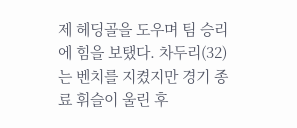제 헤딩골을 도우며 팀 승리에 힘을 보탰다. 차두리(32)는 벤치를 지켰지만 경기 종료 휘슬이 울린 후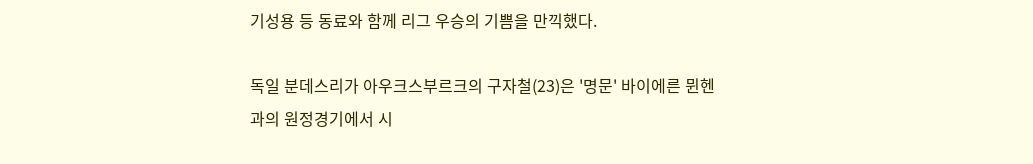기성용 등 동료와 함께 리그 우승의 기쁨을 만끽했다.

독일 분데스리가 아우크스부르크의 구자철(23)은 '명문' 바이에른 뮌헨과의 원정경기에서 시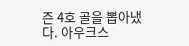즌 4호 골을 뽑아냈다. 아우크스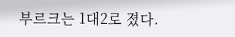부르크는 1대2로 졌다.